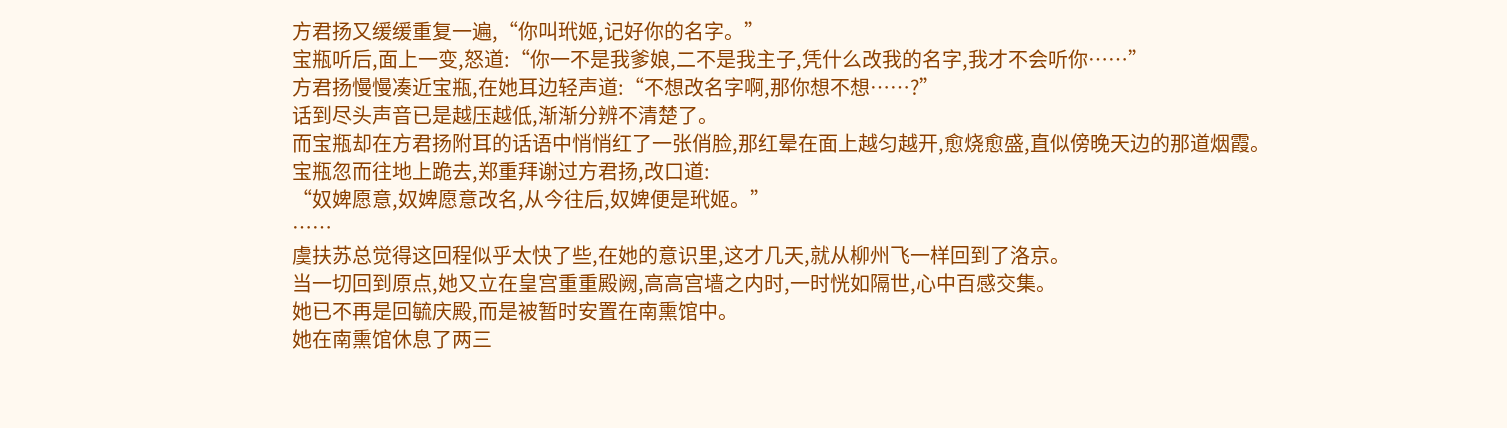方君扬又缓缓重复一遍,“你叫玳姬,记好你的名字。”
宝瓶听后,面上一变,怒道:“你一不是我爹娘,二不是我主子,凭什么改我的名字,我才不会听你……”
方君扬慢慢凑近宝瓶,在她耳边轻声道:“不想改名字啊,那你想不想……?”
话到尽头声音已是越压越低,渐渐分辨不清楚了。
而宝瓶却在方君扬附耳的话语中悄悄红了一张俏脸,那红晕在面上越匀越开,愈烧愈盛,直似傍晚天边的那道烟霞。
宝瓶忽而往地上跪去,郑重拜谢过方君扬,改口道:
“奴婢愿意,奴婢愿意改名,从今往后,奴婢便是玳姬。”
……
虞扶苏总觉得这回程似乎太快了些,在她的意识里,这才几天,就从柳州飞一样回到了洛京。
当一切回到原点,她又立在皇宫重重殿阙,高高宫墙之内时,一时恍如隔世,心中百感交集。
她已不再是回毓庆殿,而是被暂时安置在南熏馆中。
她在南熏馆休息了两三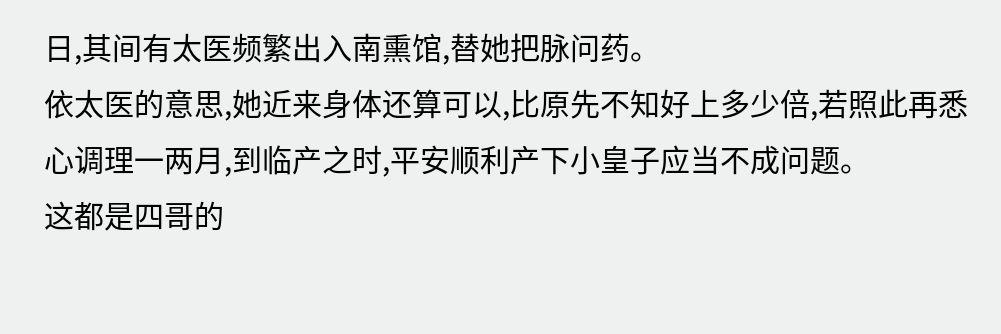日,其间有太医频繁出入南熏馆,替她把脉问药。
依太医的意思,她近来身体还算可以,比原先不知好上多少倍,若照此再悉心调理一两月,到临产之时,平安顺利产下小皇子应当不成问题。
这都是四哥的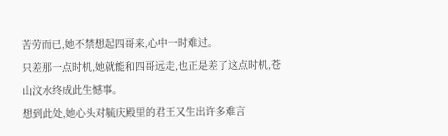苦劳而已,她不禁想起四哥来,心中一时难过。
只差那一点时机,她就能和四哥远走,也正是差了这点时机,苍山汶水终成此生憾事。
想到此处,她心头对毓庆殿里的君王又生出许多难言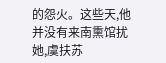的怨火。这些天,他并没有来南熏馆扰她,虞扶苏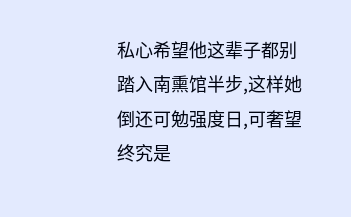私心希望他这辈子都别踏入南熏馆半步,这样她倒还可勉强度日,可奢望终究是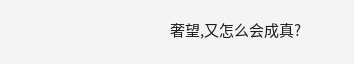奢望,又怎么会成真?